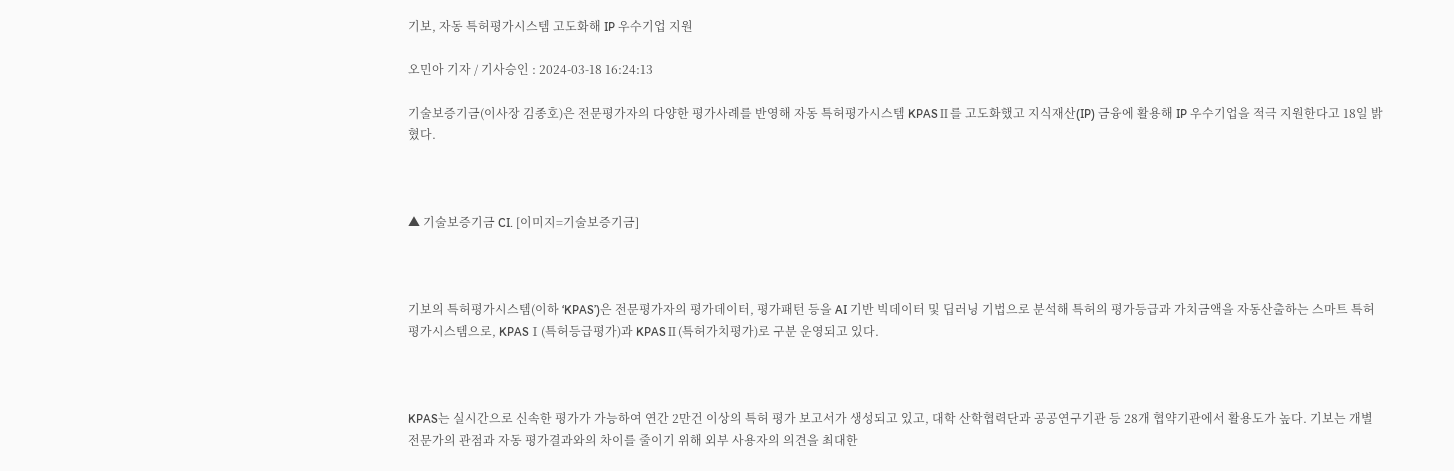기보, 자동 특허평가시스템 고도화해 IP 우수기업 지원

오민아 기자 / 기사승인 : 2024-03-18 16:24:13

기술보증기금(이사장 김종호)은 전문평가자의 다양한 평가사례를 반영해 자동 특허평가시스템 KPASⅡ를 고도화했고 지식재산(IP) 금융에 활용해 IP 우수기업을 적극 지원한다고 18일 밝혔다.



▲ 기술보증기금 CI. [이미지=기술보증기금]



기보의 특허평가시스템(이하 ‘KPAS’)은 전문평가자의 평가데이터, 평가패턴 등을 AI 기반 빅데이터 및 딥러닝 기법으로 분석해 특허의 평가등급과 가치금액을 자동산출하는 스마트 특허평가시스템으로, KPASⅠ(특허등급평가)과 KPASⅡ(특허가치평가)로 구분 운영되고 있다.



KPAS는 실시간으로 신속한 평가가 가능하여 연간 2만건 이상의 특허 평가 보고서가 생성되고 있고, 대학 산학협력단과 공공연구기관 등 28개 협약기관에서 활용도가 높다. 기보는 개별 전문가의 관점과 자동 평가결과와의 차이를 줄이기 위해 외부 사용자의 의견을 최대한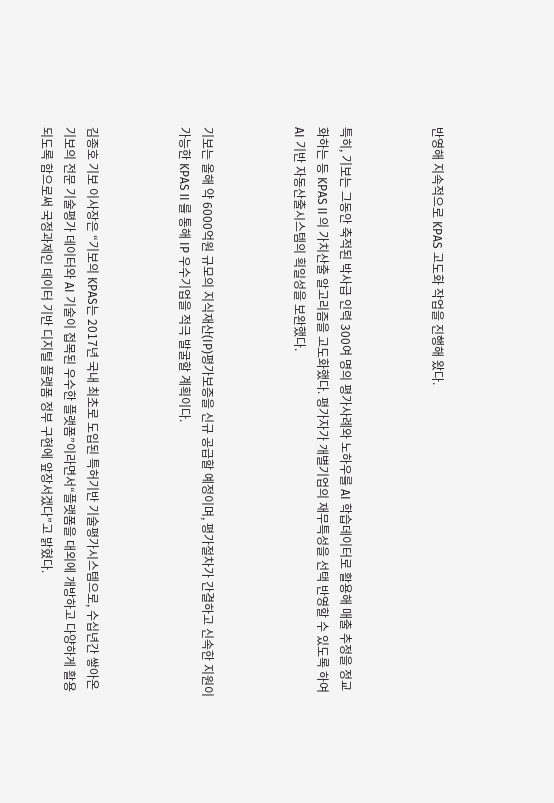반영해 지속적으로 KPAS 고도화 작업을 진행해 왔다.



특히, 기보는 그동안 축적된 박사급 인력 300여 명의 평가사례와 노하우를 AI 학습데이터로 활용해 매출 추정을 정교화하는 등 KPASⅡ의 가치산출 알고리즘을 고도화했다. 평가자가 개별기업의 재무특성을 선택 반영할 수 있도록 하여 AI 기반 자동산출시스템의 획일성을 보완했다.



기보는 올해 약 6000억원 규모의 지식재산(IP)평가보증을 신규 공급할 예정이며, 평가절차가 간결하고 신속한 지원이 가능한 KPASⅡ를 통해 IP 우수기업을 적극 발굴할 계획이다.



김종호 기보 이사장은 “기보의 KPAS는 2017년 국내 최초로 도입된 특허기반 기술평가시스템으로, 수십년간 쌓아온 기보의 전문 기술평가 데이터와 AI 기술이 접목된 우수한 플랫폼”이라면서“플랫폼을 대외에 개방하고 다양하게 활용되도록 함으로써 국정과제인 데이터 기반 디지털 플랫폼 정부 구현에 앞장서겠다”고 밝혔다.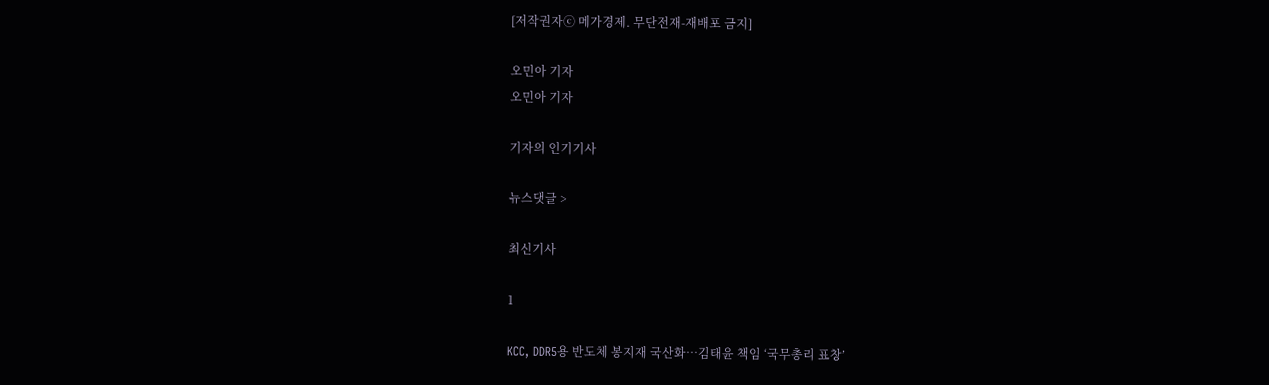[저작권자ⓒ 메가경제. 무단전재-재배포 금지]

오민아 기자
오민아 기자

기자의 인기기사

뉴스댓글 >

최신기사

1

KCC, DDR5용 반도체 봉지재 국산화…김태윤 책임 ‘국무총리 표창’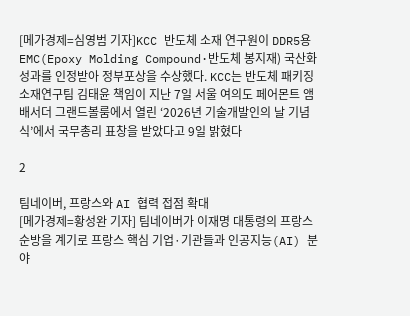[메가경제=심영범 기자]KCC 반도체 소재 연구원이 DDR5용 EMC(Epoxy Molding Compound·반도체 봉지재) 국산화 성과를 인정받아 정부포상을 수상했다. KCC는 반도체 패키징 소재연구팀 김태윤 책임이 지난 7일 서울 여의도 페어몬트 앰배서더 그랜드볼룸에서 열린 ‘2026년 기술개발인의 날 기념식’에서 국무총리 표창을 받았다고 9일 밝혔다

2

팀네이버, 프랑스와 AI 협력 접점 확대
[메가경제=황성완 기자] 팀네이버가 이재명 대통령의 프랑스 순방을 계기로 프랑스 핵심 기업·기관들과 인공지능(AI) 분야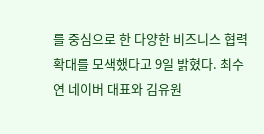를 중심으로 한 다양한 비즈니스 협력 확대를 모색했다고 9일 밝혔다. 최수연 네이버 대표와 김유원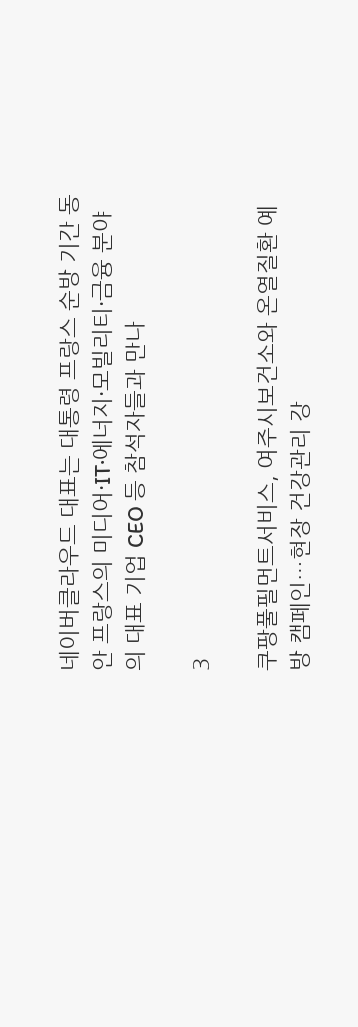네이버클라우드 대표는 대통령 프랑스 순방 기간 동안 프랑스의 미디어·IT·에너지·모빌리티·금융 분야의 대표 기업 CEO 등 참석자들과 만나

3

쿠팡풀필먼트서비스, 여주시보건소와 온열질환 예방 캠페인…현장 건강관리 강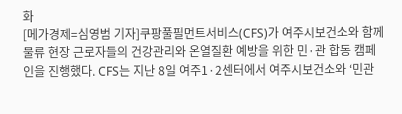화
[메가경제=심영범 기자]쿠팡풀필먼트서비스(CFS)가 여주시보건소와 함께 물류 현장 근로자들의 건강관리와 온열질환 예방을 위한 민·관 합동 캠페인을 진행했다. CFS는 지난 8일 여주1·2센터에서 여주시보건소와 ‘민관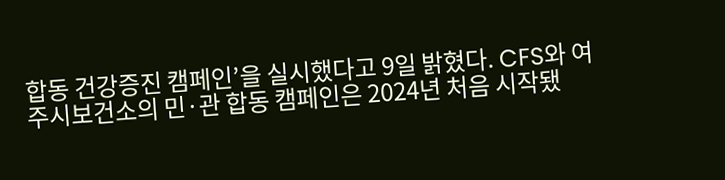합동 건강증진 캠페인’을 실시했다고 9일 밝혔다. CFS와 여주시보건소의 민·관 합동 캠페인은 2024년 처음 시작됐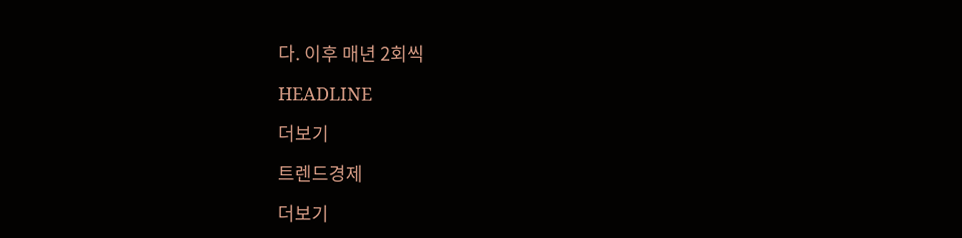다. 이후 매년 2회씩

HEADLINE

더보기

트렌드경제

더보기